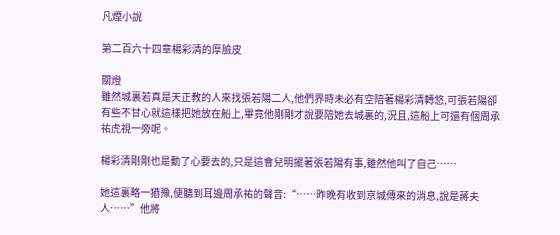凡煙小說

第二百六十四章楊彩清的厚臉皮

關燈
雖然城裏若真是天正教的人來找張若陽二人,他們界時未必有空陪著楊彩清轉悠,可張若陽卻有些不甘心就這樣把她放在船上,畢竟他剛剛才說要陪她去城裏的,況且,這船上可還有個周承祐虎視一旁呢。

楊彩清剛剛也是動了心要去的,只是這會兒明擺著張若陽有事,雖然他叫了自己……

她這裏略一猶豫,便聽到耳邊周承祐的聲音:“……昨晚有收到京城傳來的消息,說是蔣夫人……”他將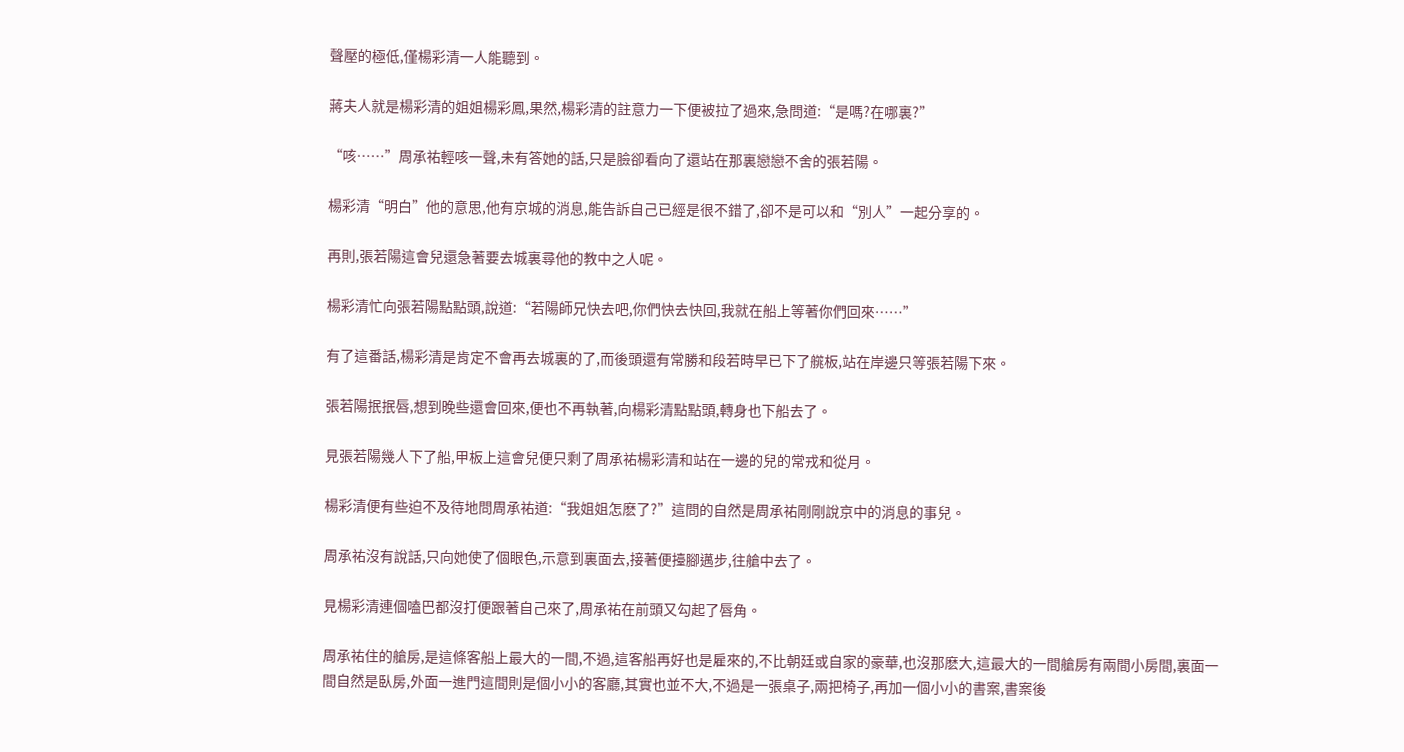聲壓的極低,僅楊彩清一人能聽到。

蔣夫人就是楊彩清的姐姐楊彩鳳,果然,楊彩清的註意力一下便被拉了過來,急問道:“是嗎?在哪裏?”

“咳……”周承祐輕咳一聲,未有答她的話,只是臉卻看向了還站在那裏戀戀不舍的張若陽。

楊彩清“明白”他的意思,他有京城的消息,能告訴自己已經是很不錯了,卻不是可以和“別人”一起分享的。

再則,張若陽這會兒還急著要去城裏尋他的教中之人呢。

楊彩清忙向張若陽點點頭,說道:“若陽師兄快去吧,你們快去快回,我就在船上等著你們回來……”

有了這番話,楊彩清是肯定不會再去城裏的了,而後頭還有常勝和段若時早已下了艞板,站在岸邊只等張若陽下來。

張若陽抿抿唇,想到晚些還會回來,便也不再執著,向楊彩清點點頭,轉身也下船去了。

見張若陽幾人下了船,甲板上這會兒便只剩了周承祐楊彩清和站在一邊的兒的常戎和從月。

楊彩清便有些迫不及待地問周承祐道:“我姐姐怎麽了?”這問的自然是周承祐剛剛說京中的消息的事兒。

周承祐沒有說話,只向她使了個眼色,示意到裏面去,接著便擡腳邁步,往艙中去了。

見楊彩清連個嗑巴都沒打便跟著自己來了,周承祐在前頭又勾起了唇角。

周承祐住的艙房,是這條客船上最大的一間,不過,這客船再好也是雇來的,不比朝廷或自家的豪華,也沒那麽大,這最大的一間艙房有兩間小房間,裏面一間自然是臥房,外面一進門這間則是個小小的客廳,其實也並不大,不過是一張桌子,兩把椅子,再加一個小小的書案,書案後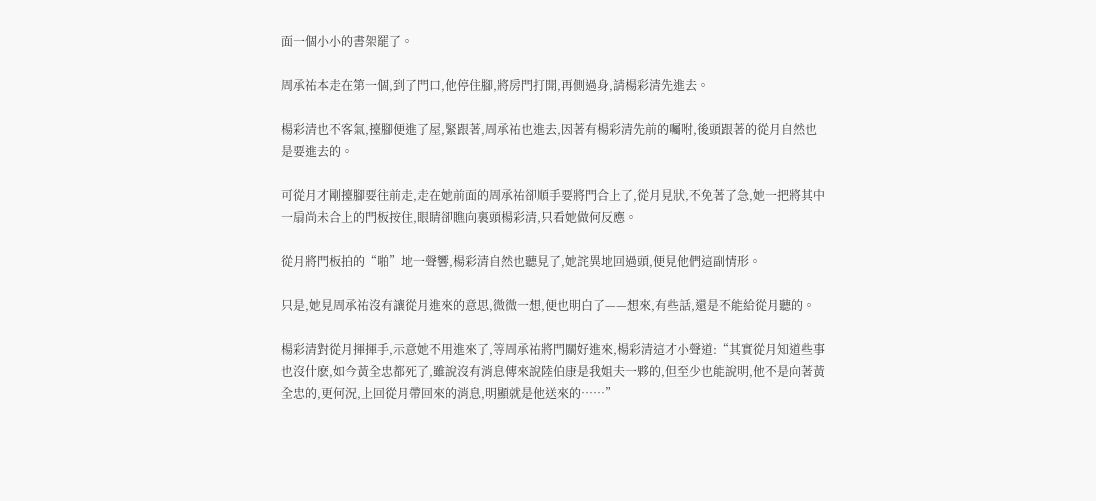面一個小小的書架罷了。

周承祐本走在第一個,到了門口,他停住腳,將房門打開,再側過身,請楊彩清先進去。

楊彩清也不客氣,擡腳便進了屋,緊跟著,周承祐也進去,因著有楊彩清先前的囑咐,後頭跟著的從月自然也是要進去的。

可從月才剛擡腳要往前走,走在她前面的周承祐卻順手要將門合上了,從月見狀,不免著了急,她一把將其中一扇尚未合上的門板按住,眼睛卻瞧向裏頭楊彩清,只看她做何反應。

從月將門板拍的“啪”地一聲響,楊彩清自然也聽見了,她詫異地回過頭,便見他們這副情形。

只是,她見周承祐沒有讓從月進來的意思,微微一想,便也明白了——想來,有些話,還是不能給從月聽的。

楊彩清對從月揮揮手,示意她不用進來了,等周承祐將門關好進來,楊彩清這才小聲道:“其實從月知道些事也沒什麽,如今黃全忠都死了,雖說沒有消息傳來說陸伯康是我姐夫一夥的,但至少也能說明,他不是向著黃全忠的,更何況,上回從月帶回來的消息,明顯就是他送來的……”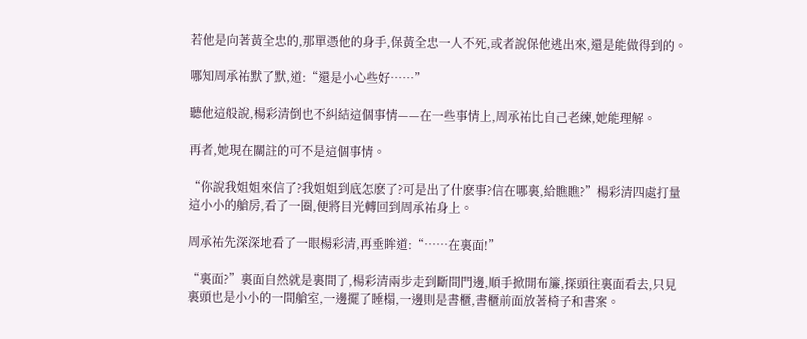若他是向著黃全忠的,那單憑他的身手,保黃全忠一人不死,或者說保他逃出來,還是能做得到的。

哪知周承祐默了默,道:“還是小心些好……”

聽他這般說,楊彩清倒也不糾結這個事情——在一些事情上,周承祐比自己老練,她能理解。

再者,她現在關註的可不是這個事情。

“你說我姐姐來信了?我姐姐到底怎麽了?可是出了什麽事?信在哪裏,給瞧瞧?”楊彩清四處打量這小小的艙房,看了一圈,便將目光轉回到周承祐身上。

周承祐先深深地看了一眼楊彩清,再垂眸道:“……在裏面!”

“裏面?”裏面自然就是裏間了,楊彩清兩步走到斷間門邊,順手掀開布簾,探頭往裏面看去,只見裏頭也是小小的一間艙室,一邊擺了睡榻,一邊則是書櫃,書櫃前面放著椅子和書案。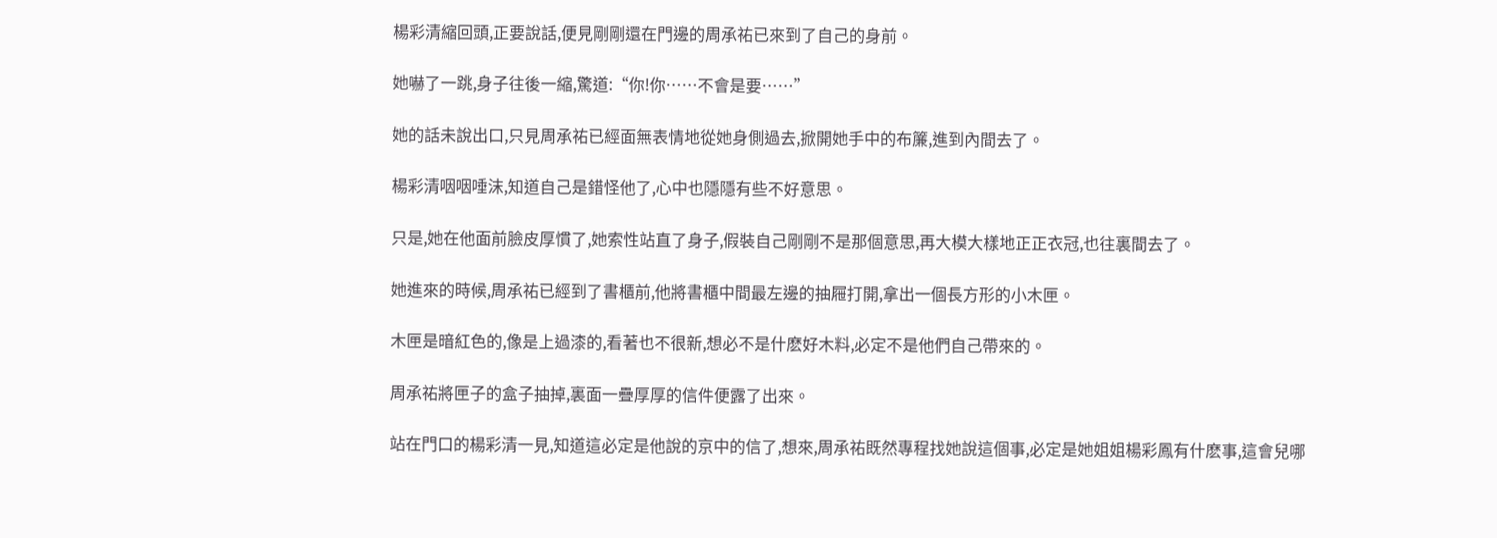楊彩清縮回頭,正要說話,便見剛剛還在門邊的周承祐已來到了自己的身前。

她嚇了一跳,身子往後一縮,驚道:“你!你……不會是要……”

她的話未說出口,只見周承祐已經面無表情地從她身側過去,掀開她手中的布簾,進到內間去了。

楊彩清咽咽唾沫,知道自己是錯怪他了,心中也隱隱有些不好意思。

只是,她在他面前臉皮厚慣了,她索性站直了身子,假裝自己剛剛不是那個意思,再大模大樣地正正衣冠,也往裏間去了。

她進來的時候,周承祐已經到了書櫃前,他將書櫃中間最左邊的抽屜打開,拿出一個長方形的小木匣。

木匣是暗紅色的,像是上過漆的,看著也不很新,想必不是什麽好木料,必定不是他們自己帶來的。

周承祐將匣子的盒子抽掉,裏面一疊厚厚的信件便露了出來。

站在門口的楊彩清一見,知道這必定是他說的京中的信了,想來,周承祐既然專程找她說這個事,必定是她姐姐楊彩鳳有什麽事,這會兒哪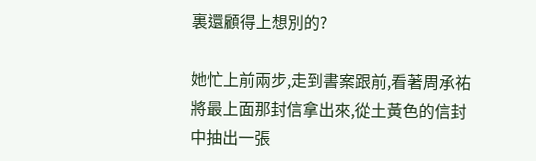裏還顧得上想別的?

她忙上前兩步,走到書案跟前,看著周承祐將最上面那封信拿出來,從土黃色的信封中抽出一張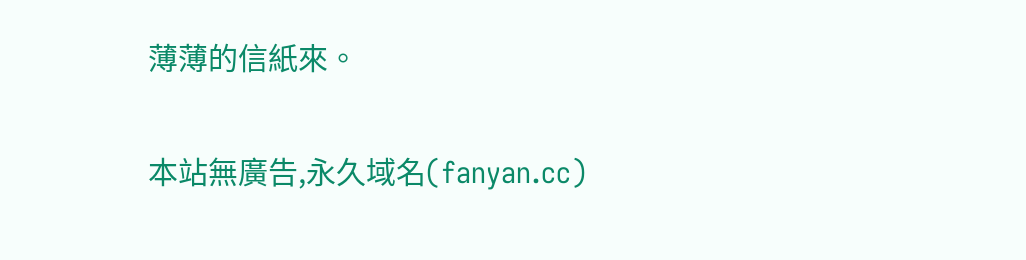薄薄的信紙來。

本站無廣告,永久域名(fanyan.cc)